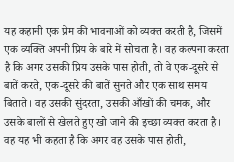यह कहानी एक प्रेम की भावनाओं को व्यक्त करती है, जिसमें एक व्यक्ति अपनी प्रिय के बारे में सोचता है। वह कल्पना करता है कि अगर उसकी प्रिय उसके पास होती, तो वे एक-दूसरे से बातें करते, एक-दूसरे की बातें सुनते और एक साथ समय बिताते। वह उसकी सुंदरता, उसकी आँखों की चमक, और उसके बालों से खेलते हुए खो जाने की इच्छा व्यक्त करता है। वह यह भी कहता है कि अगर वह उसके पास होती,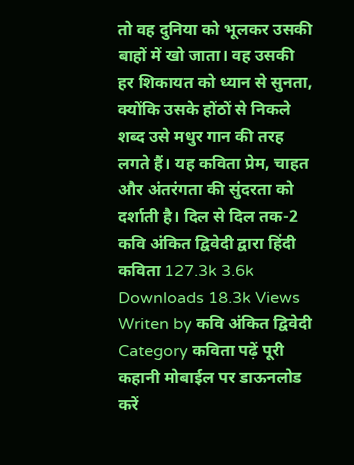तो वह दुनिया को भूलकर उसकी बाहों में खो जाता। वह उसकी हर शिकायत को ध्यान से सुनता, क्योंकि उसके होंठों से निकले शब्द उसे मधुर गान की तरह लगते हैं। यह कविता प्रेम, चाहत और अंतरंगता की सुंदरता को दर्शाती है। दिल से दिल तक-2 कवि अंकित द्विवेदी द्वारा हिंदी कविता 127.3k 3.6k Downloads 18.3k Views Writen by कवि अंकित द्विवेदी Category कविता पढ़ें पूरी कहानी मोबाईल पर डाऊनलोड करें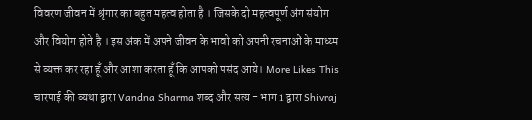विवरण जीवन में श्रृंगार का बहुत महत्व होता है । जिसके दो महत्वपूर्ण अंग संयोग और वियोग होते है । इस अंक में अपने जीवन के भावो को अपनी रचनाओं के माध्य्म से व्यक्त कर रहा हूँ और आशा करता हूँ कि आपको पसंद आये। More Likes This चारपाई की व्यथा द्वारा Vandna Sharma शब्द और सत्य - भाग 1 द्वारा Shivraj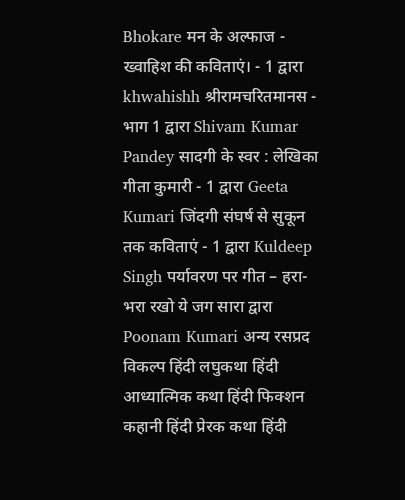Bhokare मन के अल्फाज - ख्वाहिश की कविताएं। - 1 द्वारा khwahishh श्रीरामचरितमानस - भाग 1 द्वारा Shivam Kumar Pandey सादगी के स्वर : लेखिका गीता कुमारी - 1 द्वारा Geeta Kumari जिंदगी संघर्ष से सुकून तक कविताएं - 1 द्वारा Kuldeep Singh पर्यावरण पर गीत – हरा-भरा रखो ये जग सारा द्वारा Poonam Kumari अन्य रसप्रद विकल्प हिंदी लघुकथा हिंदी आध्यात्मिक कथा हिंदी फिक्शन कहानी हिंदी प्रेरक कथा हिंदी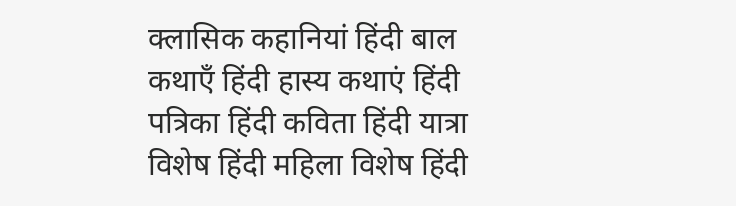क्लासिक कहानियां हिंदी बाल कथाएँ हिंदी हास्य कथाएं हिंदी पत्रिका हिंदी कविता हिंदी यात्रा विशेष हिंदी महिला विशेष हिंदी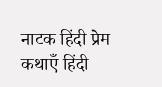नाटक हिंदी प्रेम कथाएँ हिंदी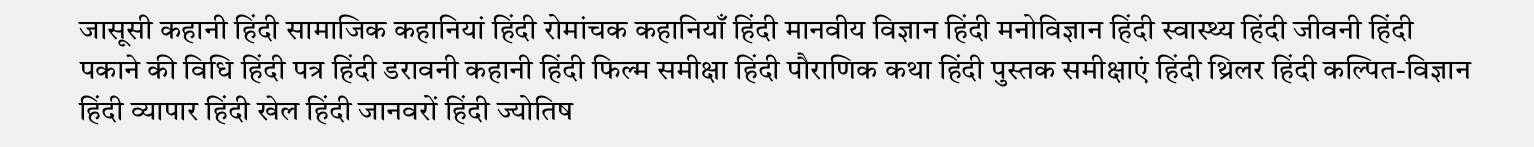जासूसी कहानी हिंदी सामाजिक कहानियां हिंदी रोमांचक कहानियाँ हिंदी मानवीय विज्ञान हिंदी मनोविज्ञान हिंदी स्वास्थ्य हिंदी जीवनी हिंदी पकाने की विधि हिंदी पत्र हिंदी डरावनी कहानी हिंदी फिल्म समीक्षा हिंदी पौराणिक कथा हिंदी पुस्तक समीक्षाएं हिंदी थ्रिलर हिंदी कल्पित-विज्ञान हिंदी व्यापार हिंदी खेल हिंदी जानवरों हिंदी ज्योतिष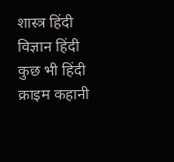शास्त्र हिंदी विज्ञान हिंदी कुछ भी हिंदी क्राइम कहानी